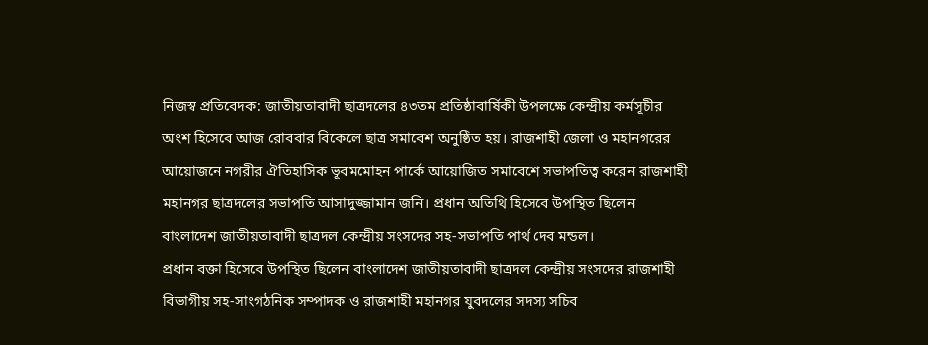নিজস্ব প্রতিবেদক: জাতীয়তাবাদী ছাত্রদলের ৪৩তম প্রতিষ্ঠাবার্ষিকী উপলক্ষে কেন্দ্রীয় কর্মসূচীর অংশ হিসেবে আজ রোববার বিকেলে ছাত্র সমাবেশ অনুষ্ঠিত হয়। রাজশাহী জেলা ও মহানগরের আয়োজনে নগরীর ঐতিহাসিক ভূবমমোহন পার্কে আয়োজিত সমাবেশে সভাপতিত্ব করেন রাজশাহী মহানগর ছাত্রদলের সভাপতি আসাদুজ্জামান জনি। প্রধান অতিথি হিসেবে উপস্থিত ছিলেন বাংলাদেশ জাতীয়তাবাদী ছাত্রদল কেন্দ্রীয় সংসদের সহ-সভাপতি পার্থ দেব মন্ডল।
প্রধান বক্তা হিসেবে উপস্থিত ছিলেন বাংলাদেশ জাতীয়তাবাদী ছাত্রদল কেন্দ্রীয় সংসদের রাজশাহী বিভাগীয় সহ-সাংগঠনিক সম্পাদক ও রাজশাহী মহানগর যুবদলের সদস্য সচিব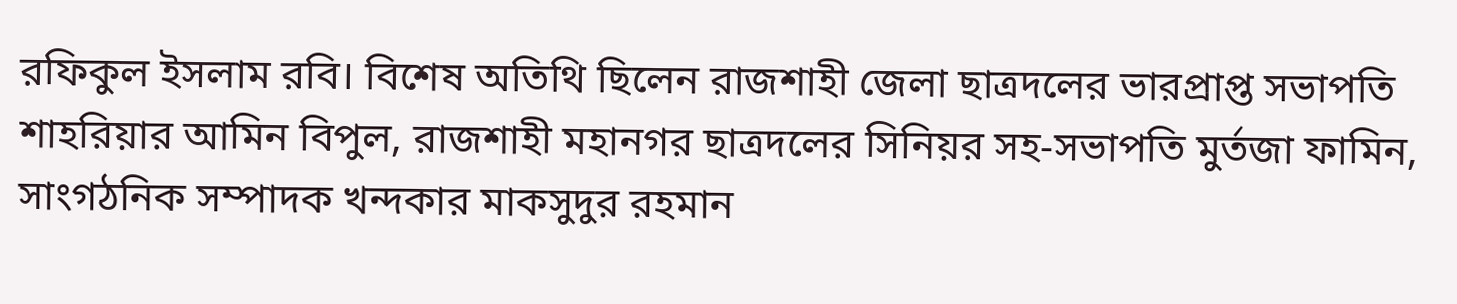রফিকুল ইসলাম রবি। বিশেষ অতিথি ছিলেন রাজশাহী জেলা ছাত্রদলের ভারপ্রাপ্ত সভাপতি শাহরিয়ার আমিন বিপুল, রাজশাহী মহানগর ছাত্রদলের সিনিয়র সহ-সভাপতি মুর্তজা ফামিন, সাংগঠনিক সম্পাদক খন্দকার মাকসুদুর রহমান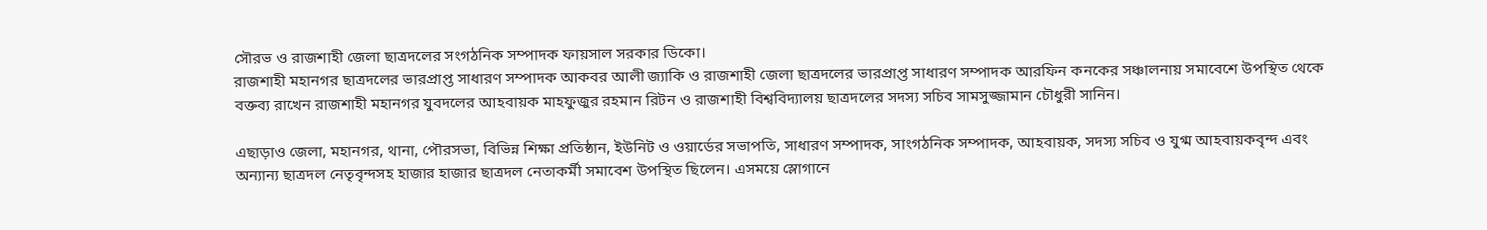সৌরভ ও রাজশাহী জেলা ছাত্রদলের সংগঠনিক সম্পাদক ফায়সাল সরকার ডিকো।
রাজশাহী মহানগর ছাত্রদলের ভারপ্রাপ্ত সাধারণ সম্পাদক আকবর আলী জ্যাকি ও রাজশাহী জেলা ছাত্রদলের ভারপ্রাপ্ত সাধারণ সম্পাদক আরফিন কনকের সঞ্চালনায় সমাবেশে উপস্থিত থেকে বক্তব্য রাখেন রাজশাহী মহানগর যুবদলের আহবায়ক মাহফুজুর রহমান রিটন ও রাজশাহী বিশ্ববিদ্যালয় ছাত্রদলের সদস্য সচিব সামসুজ্জামান চৌধুরী সানিন।

এছাড়াও জেলা, মহানগর, থানা, পৌরসভা, বিভিন্ন শিক্ষা প্রতিষ্ঠান, ইউনিট ও ওয়ার্ডের সভাপতি, সাধারণ সম্পাদক, সাংগঠনিক সম্পাদক, আহবায়ক, সদস্য সচিব ও যুগ্ম আহবায়কবৃন্দ এবং অন্যান্য ছাত্রদল নেতৃবৃন্দসহ হাজার হাজার ছাত্রদল নেতাকর্মী সমাবেশ উপস্থিত ছিলেন। এসময়ে স্লোগানে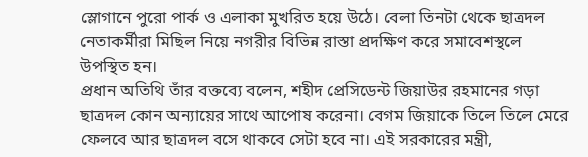স্লোগানে পুরো পার্ক ও এলাকা মুখরিত হয়ে উঠে। বেলা তিনটা থেকে ছাত্রদল নেতাকর্মীরা মিছিল নিয়ে নগরীর বিভিন্ন রাস্তা প্রদক্ষিণ করে সমাবেশস্থলে উপস্থিত হন।
প্রধান অতিথি তাঁর বক্তব্যে বলেন, শহীদ প্রেসিডেন্ট জিয়াউর রহমানের গড়া ছাত্রদল কোন অন্যায়ের সাথে আপোষ করেনা। বেগম জিয়াকে তিলে তিলে মেরে ফেলবে আর ছাত্রদল বসে থাকবে সেটা হবে না। এই সরকারের মন্ত্রী,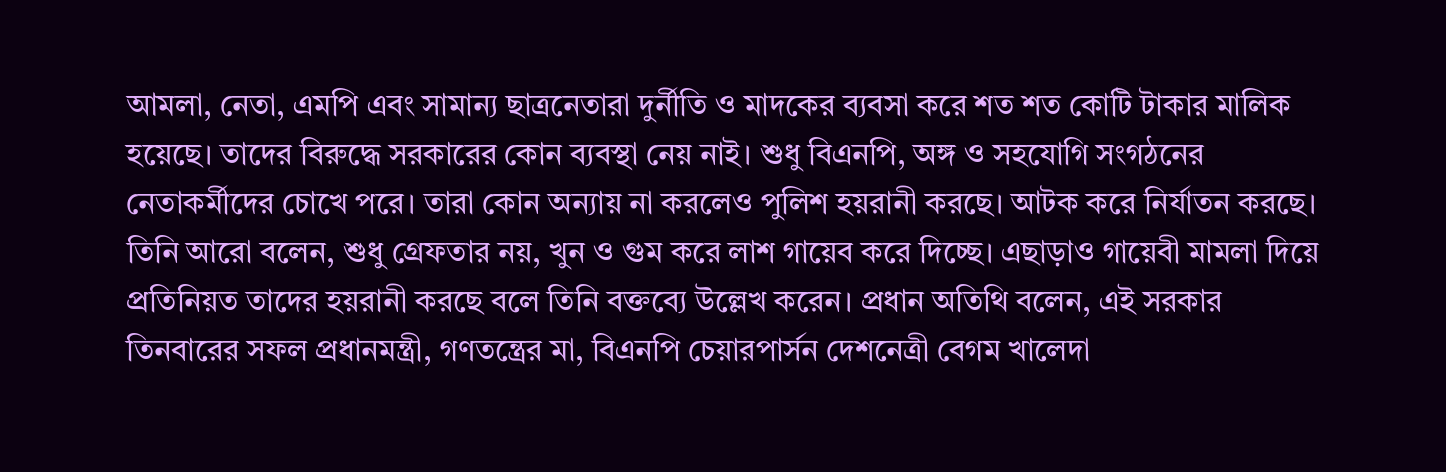আমলা, নেতা, এমপি এবং সামান্য ছাত্রনেতারা দুর্নীতি ও মাদকের ব্যবসা করে শত শত কোটি টাকার মালিক হয়েছে। তাদের বিরুদ্ধে সরকারের কোন ব্যবস্থা নেয় নাই। শুধু বিএনপি, অঙ্গ ও সহযোগি সংগঠনের নেতাকর্মীদের চোখে পরে। তারা কোন অন্যায় না করলেও পুলিশ হয়রানী করছে। আটক করে নির্যাতন করছে।
তিনি আরো বলেন, শুধু গ্রেফতার নয়, খুন ও গুম করে লাশ গায়েব করে দিচ্ছে। এছাড়াও গায়েবী মামলা দিয়ে প্রতিনিয়ত তাদের হয়রানী করছে বলে তিনি বক্তব্যে উল্লেখ করেন। প্রধান অতিথি বলেন, এই সরকার তিনবারের সফল প্রধানমন্ত্রী, গণতন্ত্রের মা, বিএনপি চেয়ারপার্সন দেশনেত্রী বেগম খালেদা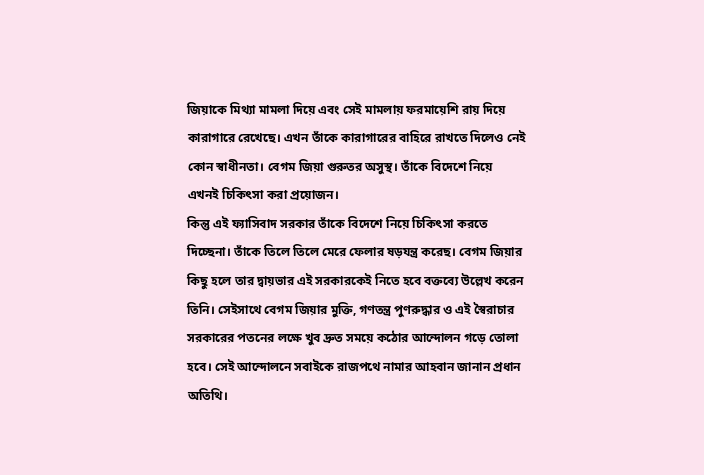জিয়াকে মিথ্যা মামলা দিয়ে এবং সেই মামলায় ফরমায়েশি রায় দিয়ে কারাগারে রেখেছে। এখন তাঁকে কারাগারের বাহিরে রাখতে দিলেও নেই কোন স্বাধীনতা। বেগম জিয়া গুরুতর অসুস্থ। তাঁকে বিদেশে নিয়ে এখনই চিকিৎসা করা প্রয়োজন।
কিন্তু এই ফ্যাসিবাদ সরকার তাঁকে বিদেশে নিয়ে চিকিৎসা করতে দিচ্ছেনা। তাঁকে তিলে তিলে মেরে ফেলার ষড়যন্ত্র করেছ। বেগম জিয়ার কিছু হলে তার দ্বায়ভার এই সরকারকেই নিতে হবে বক্তব্যে উল্লেখ করেন তিনি। সেইসাথে বেগম জিয়ার মুক্তি, গণতন্ত্র পুণরুদ্ধার ও এই স্বৈরাচার সরকারের পতনের লক্ষে খুব দ্রুত সময়ে কঠোর আন্দোলন গড়ে তোলা হবে। সেই আন্দোলনে সবাইকে রাজপথে নামার আহবান জানান প্রধান অতিথি।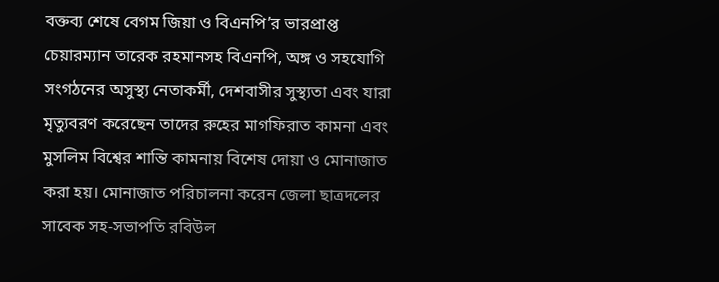বক্তব্য শেষে বেগম জিয়া ও বিএনপি’র ভারপ্রাপ্ত চেয়ারম্যান তারেক রহমানসহ বিএনপি, অঙ্গ ও সহযোগি সংগঠনের অসুস্থ্য নেতাকর্মী, দেশবাসীর সুস্থ্যতা এবং যারা মৃত্যুবরণ করেছেন তাদের রুহের মাগফিরাত কামনা এবং মুসলিম বিশ্বের শান্তি কামনায় বিশেষ দোয়া ও মোনাজাত করা হয়। মোনাজাত পরিচালনা করেন জেলা ছাত্রদলের সাবেক সহ-সভাপতি রবিউল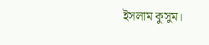ইসলাম কুসুম।